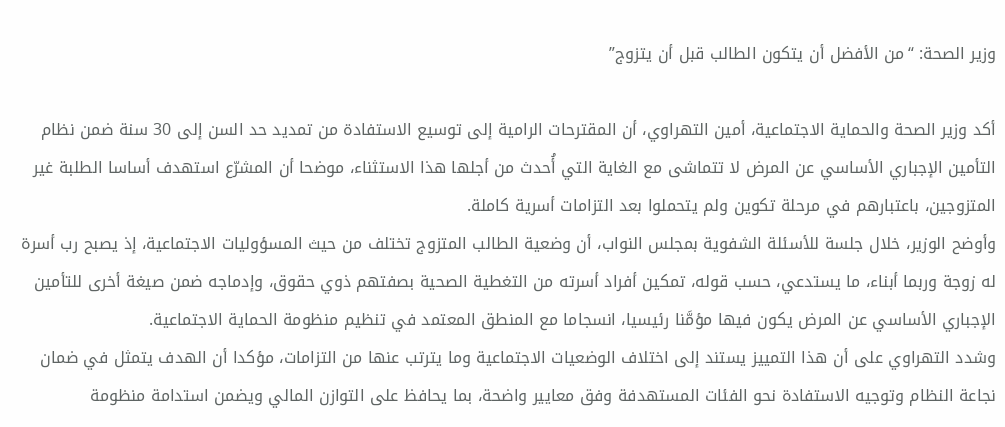وزير الصحة: “من الأفضل أن يتكون الطالب قبل أن يتزوج”

أكد وزير الصحة والحماية الاجتماعية، أمين التهراوي، أن المقترحات الرامية إلى توسيع الاستفادة من تمديد حد السن إلى 30 سنة ضمن نظام التأمين الإجباري الأساسي عن المرض لا تتماشى مع الغاية التي أُحدث من أجلها هذا الاستثناء، موضحا أن المشرّع استهدف أساسا الطلبة غير المتزوجين، باعتبارهم في مرحلة تكوين ولم يتحملوا بعد التزامات أسرية كاملة.
وأوضح الوزير، خلال جلسة للأسئلة الشفوية بمجلس النواب، أن وضعية الطالب المتزوج تختلف من حيث المسؤوليات الاجتماعية، إذ يصبح رب أسرة له زوجة وربما أبناء، ما يستدعي، حسب قوله، تمكين أفراد أسرته من التغطية الصحية بصفتهم ذوي حقوق، وإدماجه ضمن صيغة أخرى للتأمين الإجباري الأساسي عن المرض يكون فيها مؤمَّنا رئيسيا، انسجاما مع المنطق المعتمد في تنظيم منظومة الحماية الاجتماعية.
وشدد التهراوي على أن هذا التمييز يستند إلى اختلاف الوضعيات الاجتماعية وما يترتب عنها من التزامات، مؤكدا أن الهدف يتمثل في ضمان نجاعة النظام وتوجيه الاستفادة نحو الفئات المستهدفة وفق معايير واضحة، بما يحافظ على التوازن المالي ويضمن استدامة منظومة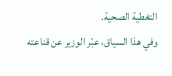التغطية الصحية.
وفي هذا السياق، عبّر الوزير عن قناعته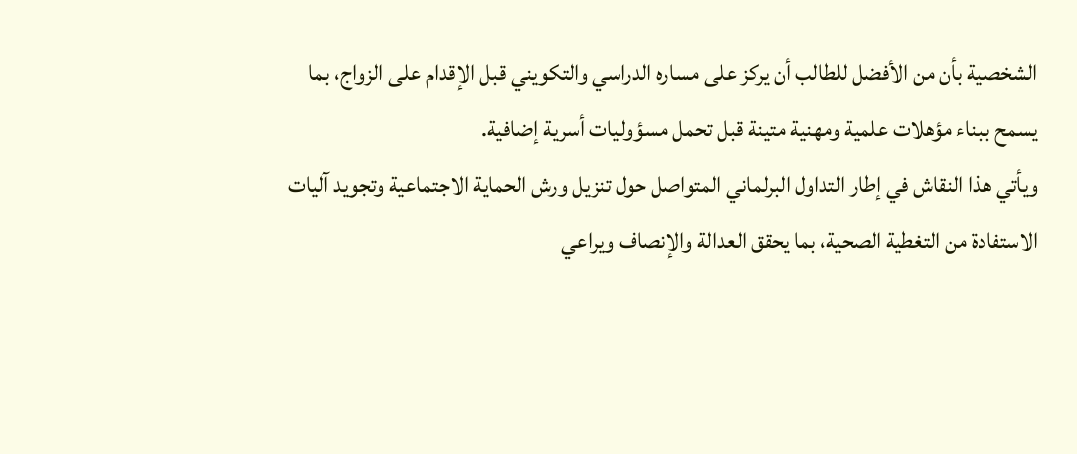الشخصية بأن من الأفضل للطالب أن يركز على مساره الدراسي والتكويني قبل الإقدام على الزواج، بما يسمح ببناء مؤهلات علمية ومهنية متينة قبل تحمل مسؤوليات أسرية إضافية.
ويأتي هذا النقاش في إطار التداول البرلماني المتواصل حول تنزيل ورش الحماية الاجتماعية وتجويد آليات الاستفادة من التغطية الصحية، بما يحقق العدالة والإنصاف ويراعي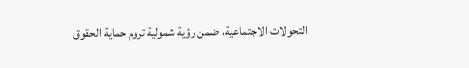التحولات الاجتماعية، ضمن رؤية شمولية تروم حماية الحقوق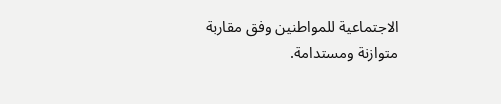الاجتماعية للمواطنين وفق مقاربة متوازنة ومستدامة.